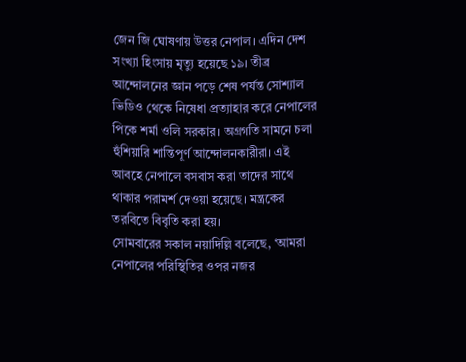জেন জি ঘোষণায় উত্তর নেপাল। এদিন দেশ সংখ্যা হিংসায় মৃত্যু হয়েছে ১৯। তীব্র আন্দোলনের জ্ঞান পড়ে শেষ পর্যন্ত সোশ্যাল ভিডিও থেকে নিষেধা প্রত্যাহার করে নেপালের পিকে শর্মা ওলি সরকার। অগ্রগতি সামনে চলা হুঁশিয়ারি শান্তিপূর্ণ আন্দোলনকারীরা। এই আবহে নেপালে বসবাস করা তাদের সাথে থাকার পরামর্শ দেওয়া হয়েছে। মন্ত্রকের তরবিতে বিবৃতি করা হয়।
সোমবারের সকাল নয়াদিল্লি বলেছে, ‘আমরা নেপালের পরিস্থিতির ওপর নজর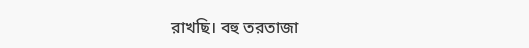রাখছি। বহু তরতাজা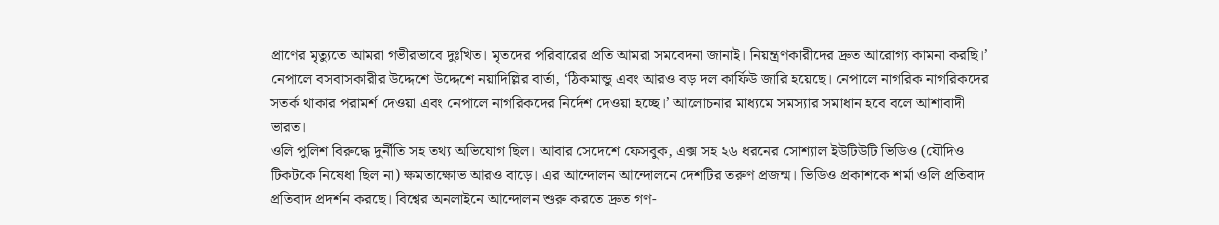প্রাণের মৃত্যুতে আমরা গভীরভাবে দুঃখিত। মৃতদের পরিবারের প্রতি আমরা সমবেদনা জানাই। নিয়ন্ত্রণকারীদের দ্রুত আরোগ্য কামনা করছি।’
নেপালে বসবাসকারীর উদ্দেশে উদ্দেশে নয়াদিল্লির বার্তা, ‘ঠিকমান্ডু এবং আরও বড় দল কার্ফিউ জারি হয়েছে। নেপালে নাগরিক নাগরিকদের সতর্ক থাকার পরামর্শ দেওয়া এবং নেপালে নাগরিকদের নির্দেশ দেওয়া হচ্ছে।’ আলোচনার মাধ্যমে সমস্যার সমাধান হবে বলে আশাবাদী ভারত।
ওলি পুলিশ বিরুদ্ধে দুর্নীতি সহ তথ্য অভিযোগ ছিল। আবার সেদেশে ফেসবুক, এক্স সহ ২৬ ধরনের সোশ্যাল ইউটিউটি ভিডিও (যৌদিও টিকটকে নিষেধা ছিল না) ক্ষমতাক্ষোভ আরও বাড়ে। এর আন্দোলন আন্দোলনে দেশটির তরুণ প্রজন্ম। ভিডিও প্রকাশকে শর্মা ওলি প্রতিবাদ প্রতিবাদ প্রদর্শন করছে। বিশ্বের অনলাইনে আন্দোলন শুরু করতে দ্রুত গণ-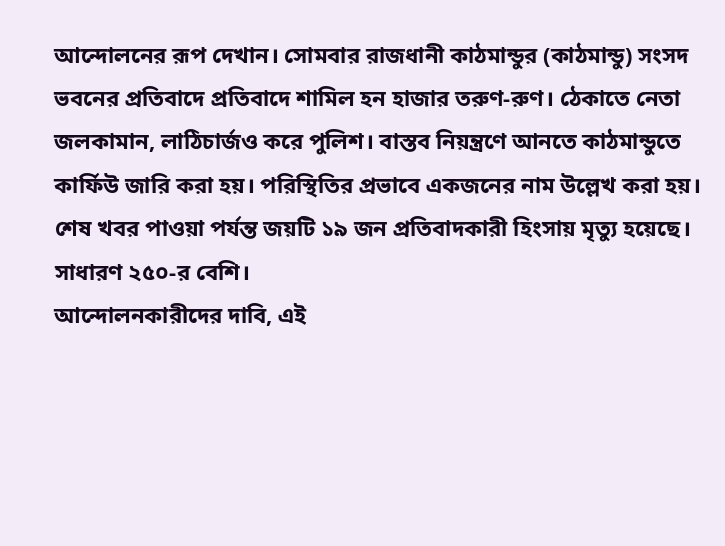আন্দোলনের রূপ দেখান। সোমবার রাজধানী কাঠমান্ডুর (কাঠমান্ডু) সংসদ ভবনের প্রতিবাদে প্রতিবাদে শামিল হন হাজার তরুণ-রুণ। ঠেকাতে নেতা জলকামান, লাঠিচার্জও করে পুলিশ। বাস্তব নিয়ন্ত্রণে আনতে কাঠমান্ডুতে কার্ফিউ জারি করা হয়। পরিস্থিতির প্রভাবে একজনের নাম উল্লেখ করা হয়। শেষ খবর পাওয়া পর্যন্ত জয়টি ১৯ জন প্রতিবাদকারী হিংসায় মৃত্যু হয়েছে। সাধারণ ২৫০-র বেশি।
আন্দোলনকারীদের দাবি, এই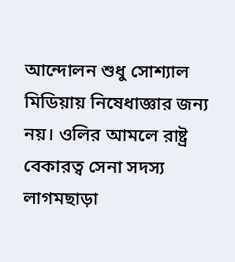আন্দোলন শুধু সোশ্যাল মিডিয়ায় নিষেধাজ্ঞার জন্য নয়। ওলির আমলে রাষ্ট্র বেকারত্ব সেনা সদস্য লাগমছাড়া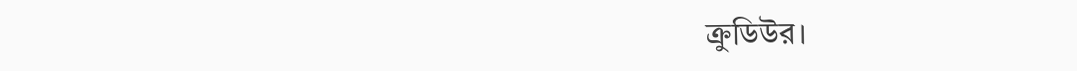ক্রুডিউর।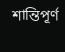শান্তিপূর্ণ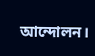আন্দোলন।